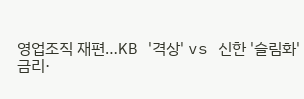영업조직 재편…KB '격상' vs 신한 '슬림화'
금리·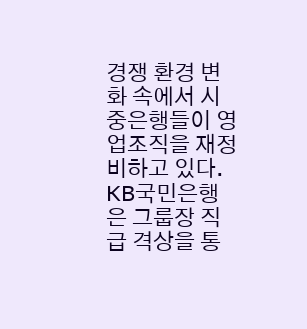경쟁 환경 변화 속에서 시중은행들이 영업조직을 재정비하고 있다. KB국민은행은 그룹장 직급 격상을 통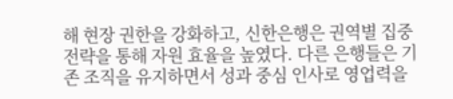해 현장 권한을 강화하고, 신한은행은 권역별 집중 전략을 통해 자원 효율을 높였다. 다른 은행들은 기존 조직을 유지하면서 성과 중심 인사로 영업력을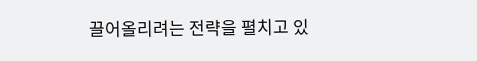끌어올리려는 전략을 펼치고 있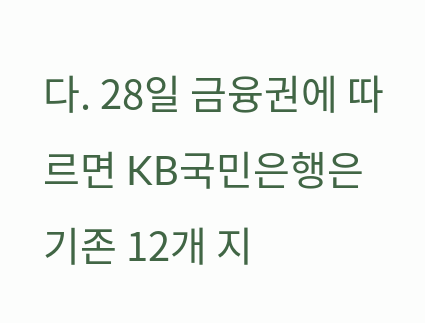다. 28일 금융권에 따르면 KB국민은행은 기존 12개 지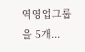역영업그룹을 5개...